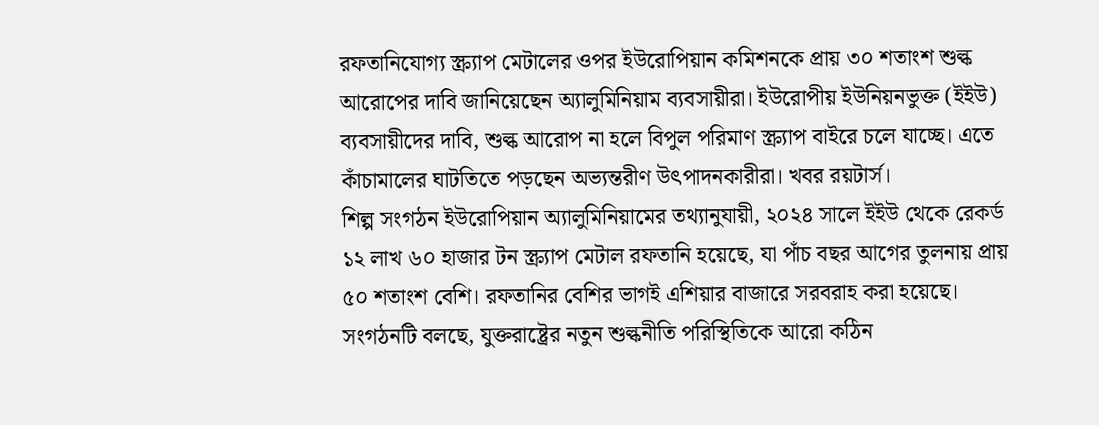রফতানিযোগ্য স্ক্র্যাপ মেটালের ওপর ইউরোপিয়ান কমিশনকে প্রায় ৩০ শতাংশ শুল্ক আরোপের দাবি জানিয়েছেন অ্যালুমিনিয়াম ব্যবসায়ীরা। ইউরোপীয় ইউনিয়নভুক্ত (ইইউ) ব্যবসায়ীদের দাবি, শুল্ক আরোপ না হলে বিপুল পরিমাণ স্ক্র্যাপ বাইরে চলে যাচ্ছে। এতে কাঁচামালের ঘাটতিতে পড়ছেন অভ্যন্তরীণ উৎপাদনকারীরা। খবর রয়টার্স।
শিল্প সংগঠন ইউরোপিয়ান অ্যালুমিনিয়ামের তথ্যানুযায়ী, ২০২৪ সালে ইইউ থেকে রেকর্ড ১২ লাখ ৬০ হাজার টন স্ক্র্যাপ মেটাল রফতানি হয়েছে, যা পাঁচ বছর আগের তুলনায় প্রায় ৫০ শতাংশ বেশি। রফতানির বেশির ভাগই এশিয়ার বাজারে সরবরাহ করা হয়েছে।
সংগঠনটি বলছে, যুক্তরাষ্ট্রের নতুন শুল্কনীতি পরিস্থিতিকে আরো কঠিন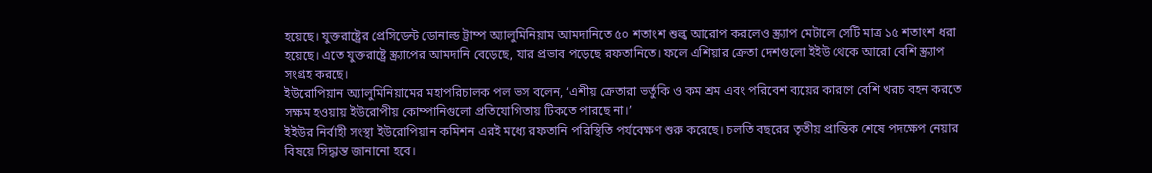হয়েছে। যুক্তরাষ্ট্রের প্রেসিডেন্ট ডোনাল্ড ট্রাম্প অ্যালুমিনিয়াম আমদানিতে ৫০ শতাংশ শুল্ক আরোপ করলেও স্ক্র্যাপ মেটালে সেটি মাত্র ১৫ শতাংশ ধরা হয়েছে। এতে যুক্তরাষ্ট্রে স্ক্র্যাপের আমদানি বেড়েছে, যার প্রভাব পড়েছে রফতানিতে। ফলে এশিয়ার ক্রেতা দেশগুলো ইইউ থেকে আরো বেশি স্ক্র্যাপ সংগ্রহ করছে।
ইউরোপিয়ান অ্যালুমিনিয়ামের মহাপরিচালক পল ভস বলেন, ‘এশীয় ক্রেতারা ভর্তুকি ও কম শ্রম এবং পরিবেশ ব্যয়ের কারণে বেশি খরচ বহন করতে সক্ষম হওয়ায় ইউরোপীয় কোম্পানিগুলো প্রতিযোগিতায় টিকতে পারছে না।’
ইইউর নির্বাহী সংস্থা ইউরোপিয়ান কমিশন এরই মধ্যে রফতানি পরিস্থিতি পর্যবেক্ষণ শুরু করেছে। চলতি বছরের তৃতীয় প্রান্তিক শেষে পদক্ষেপ নেয়ার বিষয়ে সিদ্ধান্ত জানানো হবে।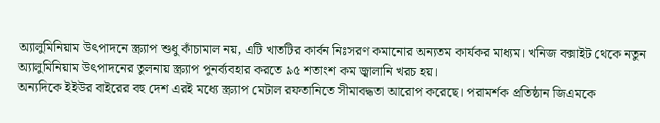অ্যালুমিনিয়াম উৎপাদনে স্ক্র্যাপ শুধু কাঁচামাল নয়, এটি খাতটির কার্বন নিঃসরণ কমানোর অন্যতম কার্যকর মাধ্যম। খনিজ বক্সাইট থেকে নতুন অ্যালুমিনিয়াম উৎপাদনের তুলনায় স্ক্র্যাপ পুনর্ব্যবহার করতে ৯৫ শতাংশ কম জ্বালানি খরচ হয়।
অন্যদিকে ইইউর বাইরের বহু দেশ এরই মধ্যে স্ক্র্যাপ মেটাল রফতানিতে সীমাবদ্ধতা আরোপ করেছে। পরামর্শক প্রতিষ্ঠান জিএমকে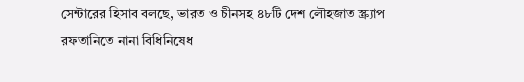সেন্টারের হিসাব বলছে, ভারত ও চীনসহ ৪৮টি দেশ লৌহজাত স্ক্র্যাপ রফতানিতে নানা বিধিনিষেধ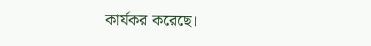কার্যকর করেছে।